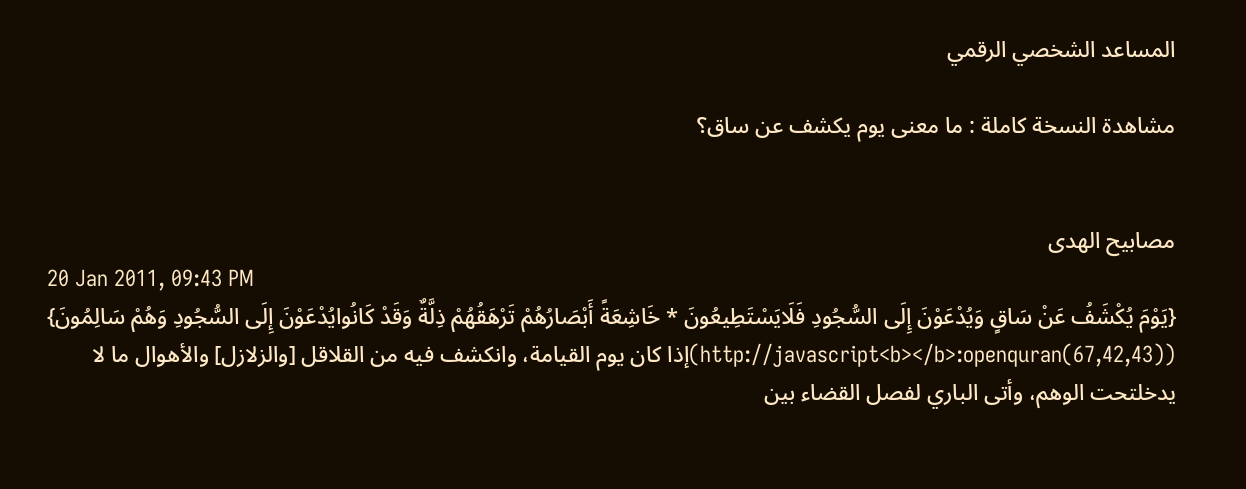المساعد الشخصي الرقمي

مشاهدة النسخة كاملة : ما معنى يوم يكشف عن ساق؟


مصابيح الهدى
20 Jan 2011, 09:43 PM
{يَوْمَ يُكْشَفُ عَنْ سَاقٍ وَيُدْعَوْنَ إِلَى السُّجُودِ فَلَايَسْتَطِيعُونَ * خَاشِعَةً أَبْصَارُهُمْ تَرْهَقُهُمْ ذِلَّةٌ وَقَدْ كَانُوايُدْعَوْنَ إِلَى السُّجُودِ وَهُمْ سَالِمُونَ} (http://javascript<b></b>:openquran(67,42,43))إذا كان يوم القيامة، وانكشف فيه من القلاقل [والزلازل] والأهوال ما لا يدخلتحت الوهم، وأتى الباري لفصل القضاء بين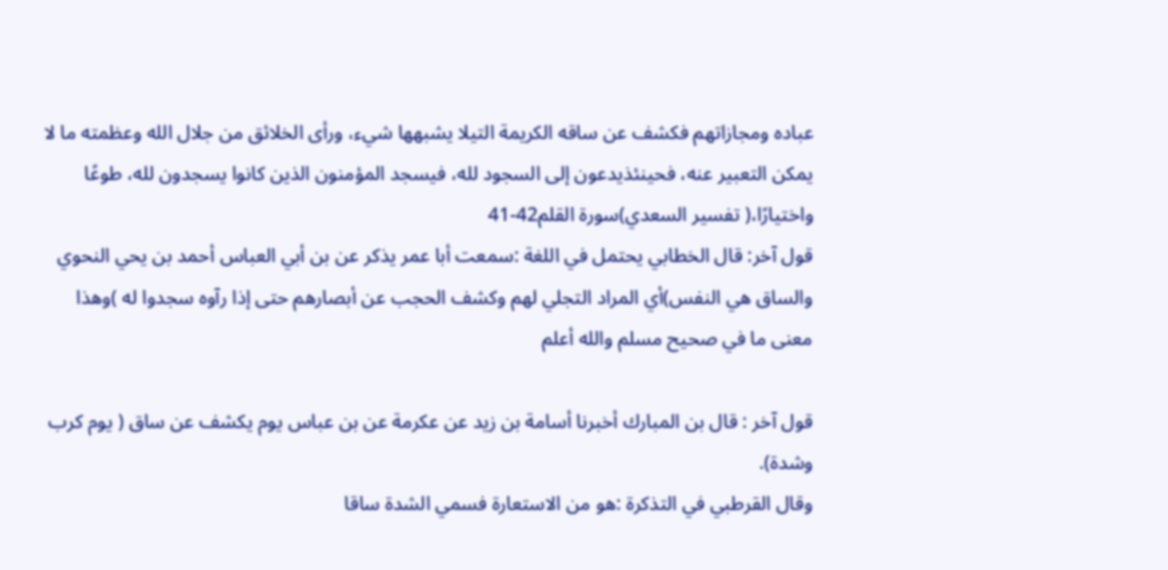عباده ومجازاتهم فكشف عن ساقه الكريمة التيلا يشبهها شيء، ورأى الخلائق من جلال الله وعظمته ما لا يمكن التعبير عنه، فحينئذيدعون إلى السجود لله، فيسجد المؤمنون الذين كانوا يسجدون لله، طوعًا واختيارًا،( تفسير السعدي)سورة القلم42-41
قول آخر: قال الخطابي يحتمل في اللغة :سمعت أبا عمر يذكر عن بن أبي العباس أحمد بن يحي النحوي والساق هي النفس)أي المراد التجلي لهم وكشف الحجب عن أبصارهم حتى إذا رآوه سجدوا له )وهذا معنى ما في صحيح مسلم والله أعلم

قول آخر : قال بن المبارك أخبرنا أسامة بن زيد عن عكرمة عن بن عباس يوم يكشف عن ساق ( يوم كرب وشدة).
وقال القرطبي في التذكرة :هو من الاستعارة فسمي الشدة ساقا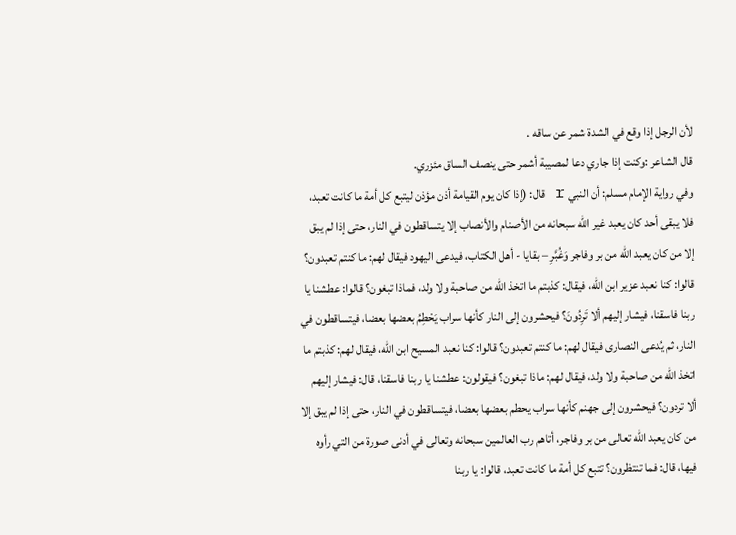لأن الرجل إذا وقع في الشدة شمر عن ساقه .
قال الشاعر :وكنت إذا جاري دعا لمصيبة أشمر حتى ينصف الساق مئزري.
وفي رواية الإمام مسلم: أن النبي r قال: (إذا كان يوم القيامة أذن مؤذن ليتبع كل أمة ما كانت تعبد، فلا يبقى أحد كان يعبد غير الله سبحانه من الأصنام والأنصاب إلا يتساقطون في النار، حتى إذا لم يبق إلا من كان يعبد الله من بر وفاجر وَغُبَّرِ – بقايا - أهل الكتاب، فيدعى اليهود فيقال لهم: ما كنتم تعبدون؟ قالوا: كنا نعبد عزير ابن الله، فيقال: كذبتم ما اتخذ الله من صاحبة ولا ولد، فماذا تبغون؟ قالوا: عطشنا يا ربنا فاسقنا، فيشار إليهم ألا تَرِدُونَ؟ فيحشرون إلى النار كأنها سراب يَحْطِمُ بعضها بعضا، فيتساقطون في النار، ثم يُدعى النصارى فيقال لهم: ما كنتم تعبدون؟ قالوا: كنا نعبد المسيح ابن الله، فيقال لهم: كذبتم ما اتخذ الله من صاحبة ولا ولد، فيقال لهم: ماذا تبغون؟ فيقولون: عطشنا يا ربنا فاسقنا، قال: فيشار إليهم ألا تردون؟ فيحشرون إلى جهنم كأنها سراب يحطم بعضها بعضا، فيتساقطون في النار، حتى إذا لم يبق إلا من كان يعبد الله تعالى من بر وفاجر، أتاهم رب العالمين سبحانه وتعالى في أدنى صورة من التي رأوه فيها، قال: فما تنتظرون؟ تتبع كل أمة ما كانت تعبد، قالوا: يا ربنا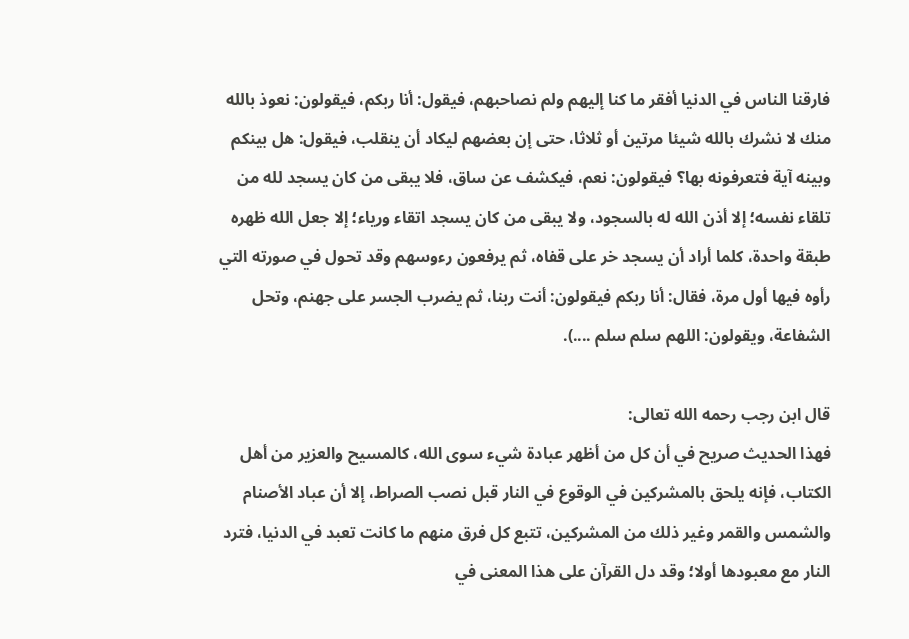فارقنا الناس في الدنيا أفقر ما كنا إليهم ولم نصاحبهم، فيقول: أنا ربكم، فيقولون: نعوذ بالله منك لا نشرك بالله شيئا مرتين أو ثلاثا، حتى إن بعضهم ليكاد أن ينقلب، فيقول: هل بينكم وبينه آية فتعرفونه بها؟ فيقولون: نعم، فيكشف عن ساق، فلا يبقى من كان يسجد لله من تلقاء نفسه؛ إلا أذن الله له بالسجود، ولا يبقى من كان يسجد اتقاء ورياء؛ إلا جعل الله ظهره طبقة واحدة، كلما أراد أن يسجد خر على قفاه، ثم يرفعون رءوسهم وقد تحول في صورته التي رأوه فيها أول مرة، فقال: أنا ربكم فيقولون: أنت ربنا، ثم يضرب الجسر على جهنم، وتحل الشفاعة، ويقولون: اللهم سلم سلم ....).

قال ابن رجب رحمه الله تعالى:
فهذا الحديث صريح في أن كل من أظهر عبادة شيء سوى الله، كالمسيح والعزير من أهل الكتاب، فإنه يلحق بالمشركين في الوقوع في النار قبل نصب الصراط، إلا أن عباد الأصنام والشمس والقمر وغير ذلك من المشركين، تتبع كل فرق منهم ما كانت تعبد في الدنيا، فترد النار مع معبودها أولا؛ وقد دل القرآن على هذا المعنى في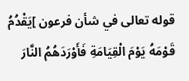قوله تعالى في شأن فرعون ]يَقْدُمُ قَوْمَهُ يَوْمَ الْقِيَامَةِ فَأَوْرَدَهُمُ النَّارَ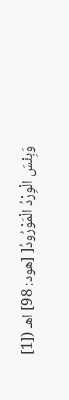وَبِئْسَ الْوِرْدُ الْمَوْرُودُ[ [هود: 98] اهـ ([1]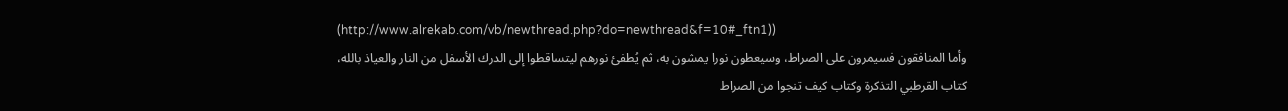(http://www.alrekab.com/vb/newthread.php?do=newthread&f=10#_ftn1))
وأما المنافقون فسيمرون على الصراط، وسيعطون نورا يمشون به، ثم يُطفئ نورهم ليتساقطوا إلى الدرك الأسفل من النار والعياذ بالله،
كتاب القرطبي التذكرة وكتاب كيف تنجوا من الصراط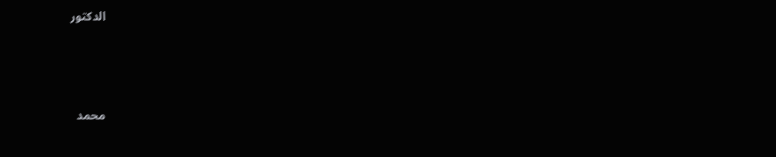الدكتور



محمد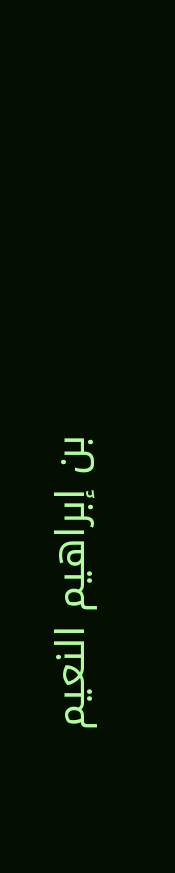بن إبراهيم النعيم